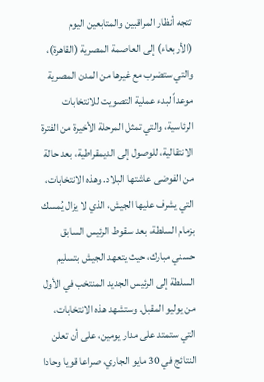تتجه أنظار المراقبين والمتابعين اليوم (الأربعاء) إلى العاصمة المصرية (القاهرة)، والتي ستضرب مع غيرها من المدن المصرية موعداً لبدء عملية التصويت للانتخابات الرئاسية، والتي تمثل المرحلة الأخيرة من الفترة الانتقالية، للوصول إلى الديمقراطية، بعد حالة من الفوضى عاشتها البلاد. وهذه الانتخابات، التي يشرف عليها الجيش، الذي لا يزال يُمسك بزمام السلطة، بعد سقوط الرئيس السابق حسني مبارك، حيث يتعهد الجيش بتسليم السلطة إلى الرئيس الجديد المنتخب في الأول من يوليو المقبل. وستشهد هذه الانتخابات، التي ستمتد على مدار يومين، على أن تعلن النتائج في 30 مايو الجاري، صراعا قويا وحادا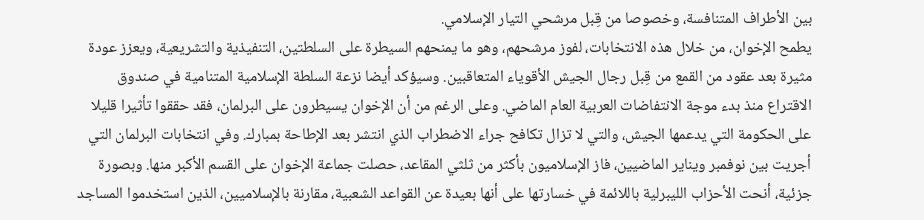بين الأطراف المتنافسة، وخصوصا من قِبل مرشحي التيار الإسلامي.
يطمح الإخوان، من خلال هذه الانتخابات، لفوز مرشحهم، وهو ما يمنحهم السيطرة على السلطتين، التنفيذية والتشريعية، ويعزز عودة مثيرة بعد عقود من القمع من قِبل رجال الجيش الأقوياء المتعاقبين. وسيؤكد أيضا نزعة السلطة الإسلامية المتنامية في صندوق الاقتراع منذ بدء موجة الانتفاضات العربية العام الماضي. وعلى الرغم من أن الإخوان يسيطرون على البرلمان، فقد حققوا تأثيرا قليلا على الحكومة التي يدعمها الجيش، والتي لا تزال تكافح جراء الاضطراب الذي انتشر بعد الإطاحة بمبارك. وفي انتخابات البرلمان التي أجريت بين نوفمبر ويناير الماضيين، فاز الإسلاميون بأكثر من ثلثي المقاعد، حصلت جماعة الإخوان على القسم الأكبر منها. وبصورة جزئية، أنحت الأحزاب الليبرلية باللائمة في خسارتها على أنها بعيدة عن القواعد الشعبية، مقارنة بالإسلاميين، الذين استخدموا المساجد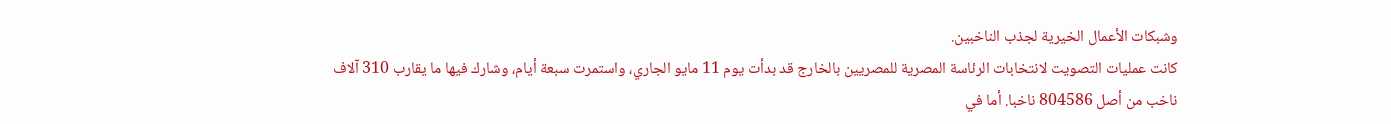وشبكات الأعمال الخيرية لجذب الناخبين.
كانت عمليات التصويت لانتخابات الرئاسة المصرية للمصريين بالخارج قد بدأت يوم 11 مايو الجاري، واستمرت سبعة أيام، وشارك فيها ما يقارب 310 آلاف ناخب من أصل 804586 ناخبا. أما في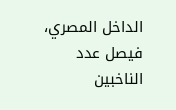الداخل المصري، فيصل عدد الناخبين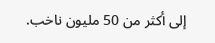إلى أكثر من 50 مليون ناخب.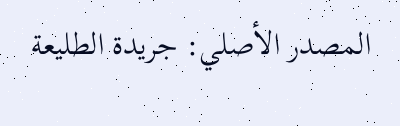المصدر الأصلي: جريدة الطليعة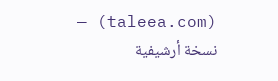(taleea.com) — نسخة أرشيفية